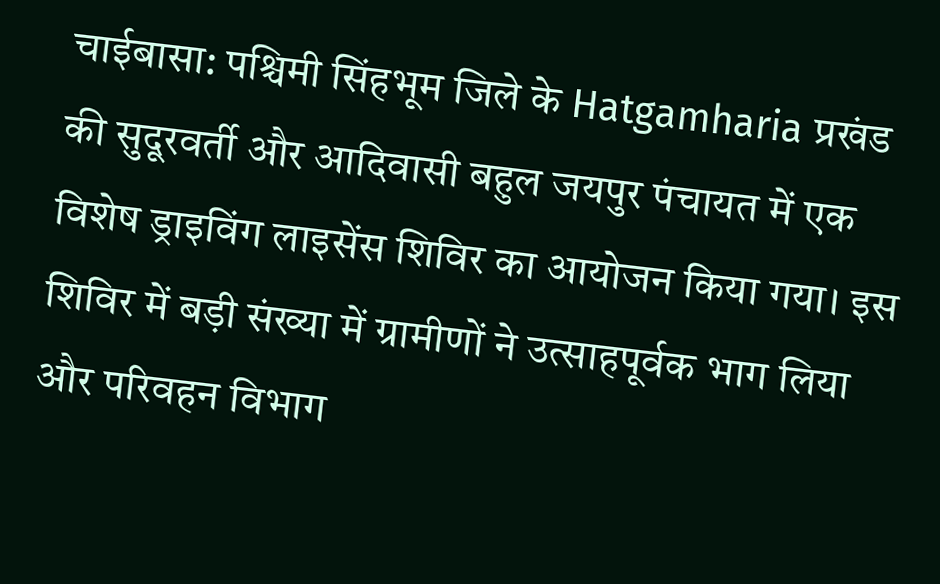चाईबासा: पश्चिमी सिंहभूम जिले के Hatgamharia प्रखंड की सुदूरवर्ती और आदिवासी बहुल जयपुर पंचायत में एक विशेष ड्राइविंग लाइसेंस शिविर का आयोजन किया गया। इस शिविर में बड़ी संख्या में ग्रामीणों ने उत्साहपूर्वक भाग लिया और परिवहन विभाग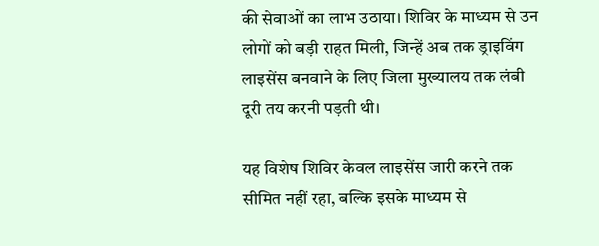की सेवाओं का लाभ उठाया। शिविर के माध्यम से उन लोगों को बड़ी राहत मिली, जिन्हें अब तक ड्राइविंग लाइसेंस बनवाने के लिए जिला मुख्यालय तक लंबी दूरी तय करनी पड़ती थी।

यह विशेष शिविर केवल लाइसेंस जारी करने तक सीमित नहीं रहा, बल्कि इसके माध्यम से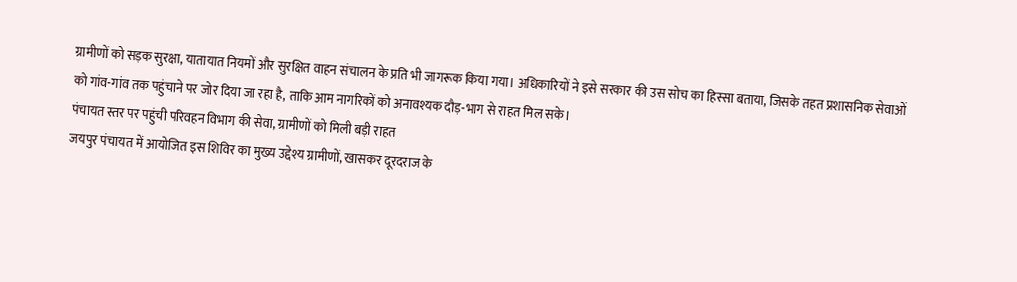ग्रामीणों को सड़क सुरक्षा, यातायात नियमों और सुरक्षित वाहन संचालन के प्रति भी जागरूक किया गया। अधिकारियों ने इसे सरकार की उस सोच का हिस्सा बताया, जिसके तहत प्रशासनिक सेवाओं को गांव-गांव तक पहुंचाने पर जोर दिया जा रहा है, ताकि आम नागरिकों को अनावश्यक दौड़-भाग से राहत मिल सके।
पंचायत स्तर पर पहुंची परिवहन विभाग की सेवा, ग्रामीणों को मिली बड़ी राहत
जयपुर पंचायत में आयोजित इस शिविर का मुख्य उद्देश्य ग्रामीणों, खासकर दूरदराज के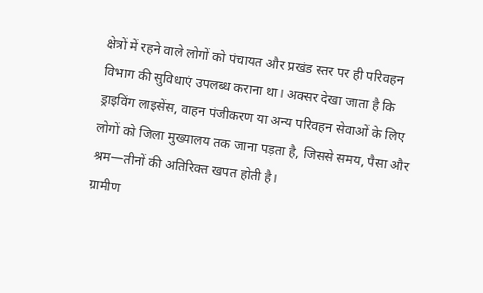क्षेत्रों में रहने वाले लोगों को पंचायत और प्रखंड स्तर पर ही परिवहन विभाग की सुविधाएं उपलब्ध कराना था। अक्सर देखा जाता है कि ड्राइविंग लाइसेंस, वाहन पंजीकरण या अन्य परिवहन सेवाओं के लिए लोगों को जिला मुख्यालय तक जाना पड़ता है, जिससे समय, पैसा और श्रम—तीनों की अतिरिक्त खपत होती है।
ग्रामीण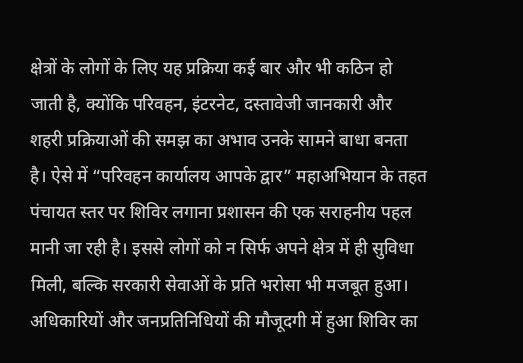क्षेत्रों के लोगों के लिए यह प्रक्रिया कई बार और भी कठिन हो जाती है, क्योंकि परिवहन, इंटरनेट, दस्तावेजी जानकारी और शहरी प्रक्रियाओं की समझ का अभाव उनके सामने बाधा बनता है। ऐसे में “परिवहन कार्यालय आपके द्वार” महाअभियान के तहत पंचायत स्तर पर शिविर लगाना प्रशासन की एक सराहनीय पहल मानी जा रही है। इससे लोगों को न सिर्फ अपने क्षेत्र में ही सुविधा मिली, बल्कि सरकारी सेवाओं के प्रति भरोसा भी मजबूत हुआ।
अधिकारियों और जनप्रतिनिधियों की मौजूदगी में हुआ शिविर का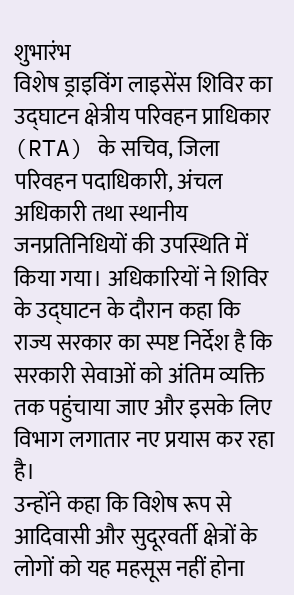शुभारंभ
विशेष ड्राइविंग लाइसेंस शिविर का उद्घाटन क्षेत्रीय परिवहन प्राधिकार (RTA) के सचिव, जिला परिवहन पदाधिकारी, अंचल अधिकारी तथा स्थानीय जनप्रतिनिधियों की उपस्थिति में किया गया। अधिकारियों ने शिविर के उद्घाटन के दौरान कहा कि राज्य सरकार का स्पष्ट निर्देश है कि सरकारी सेवाओं को अंतिम व्यक्ति तक पहुंचाया जाए और इसके लिए विभाग लगातार नए प्रयास कर रहा है।
उन्होंने कहा कि विशेष रूप से आदिवासी और सुदूरवर्ती क्षेत्रों के लोगों को यह महसूस नहीं होना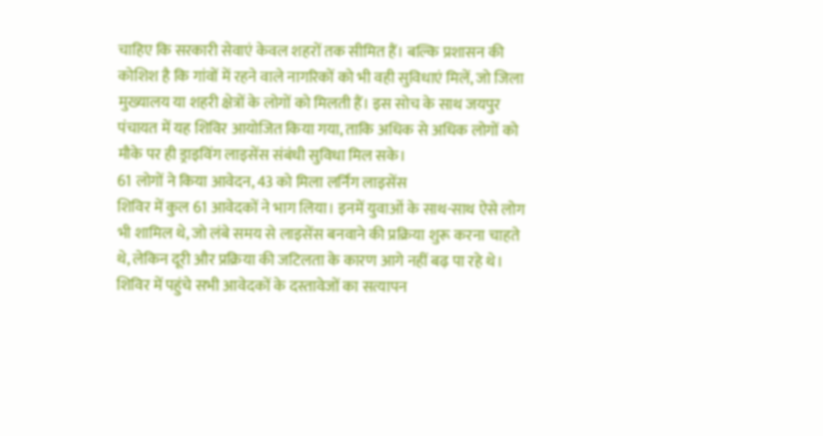चाहिए कि सरकारी सेवाएं केवल शहरों तक सीमित हैं। बल्कि प्रशासन की कोशिश है कि गांवों में रहने वाले नागरिकों को भी वही सुविधाएं मिलें, जो जिला मुख्यालय या शहरी क्षेत्रों के लोगों को मिलती हैं। इस सोच के साथ जयपुर पंचायत में यह शिविर आयोजित किया गया, ताकि अधिक से अधिक लोगों को मौके पर ही ड्राइविंग लाइसेंस संबंधी सुविधा मिल सके।
61 लोगों ने किया आवेदन, 43 को मिला लर्निंग लाइसेंस
शिविर में कुल 61 आवेदकों ने भाग लिया। इनमें युवाओं के साथ-साथ ऐसे लोग भी शामिल थे, जो लंबे समय से लाइसेंस बनवाने की प्रक्रिया शुरू करना चाहते थे, लेकिन दूरी और प्रक्रिया की जटिलता के कारण आगे नहीं बढ़ पा रहे थे। शिविर में पहुंचे सभी आवेदकों के दस्तावेजों का सत्यापन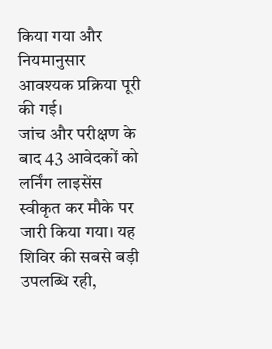किया गया और नियमानुसार आवश्यक प्रक्रिया पूरी की गई।
जांच और परीक्षण के बाद 43 आवेदकों को लर्निंग लाइसेंस स्वीकृत कर मौके पर जारी किया गया। यह शिविर की सबसे बड़ी उपलब्धि रही,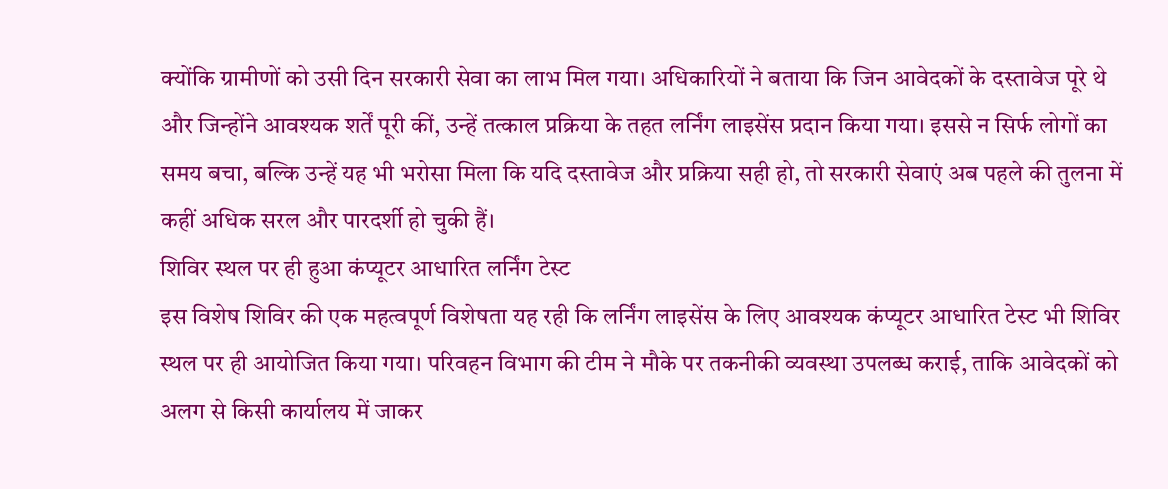क्योंकि ग्रामीणों को उसी दिन सरकारी सेवा का लाभ मिल गया। अधिकारियों ने बताया कि जिन आवेदकों के दस्तावेज पूरे थे और जिन्होंने आवश्यक शर्तें पूरी कीं, उन्हें तत्काल प्रक्रिया के तहत लर्निंग लाइसेंस प्रदान किया गया। इससे न सिर्फ लोगों का समय बचा, बल्कि उन्हें यह भी भरोसा मिला कि यदि दस्तावेज और प्रक्रिया सही हो, तो सरकारी सेवाएं अब पहले की तुलना में कहीं अधिक सरल और पारदर्शी हो चुकी हैं।
शिविर स्थल पर ही हुआ कंप्यूटर आधारित लर्निंग टेस्ट
इस विशेष शिविर की एक महत्वपूर्ण विशेषता यह रही कि लर्निंग लाइसेंस के लिए आवश्यक कंप्यूटर आधारित टेस्ट भी शिविर स्थल पर ही आयोजित किया गया। परिवहन विभाग की टीम ने मौके पर तकनीकी व्यवस्था उपलब्ध कराई, ताकि आवेदकों को अलग से किसी कार्यालय में जाकर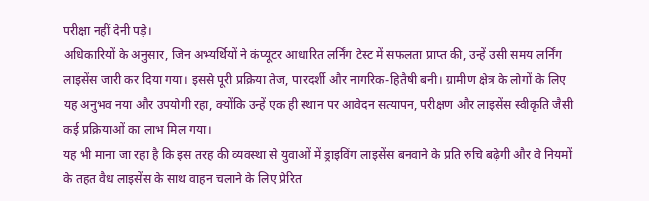परीक्षा नहीं देनी पड़े।
अधिकारियों के अनुसार, जिन अभ्यर्थियों ने कंप्यूटर आधारित लर्निंग टेस्ट में सफलता प्राप्त की, उन्हें उसी समय लर्निंग लाइसेंस जारी कर दिया गया। इससे पूरी प्रक्रिया तेज, पारदर्शी और नागरिक-हितैषी बनी। ग्रामीण क्षेत्र के लोगों के लिए यह अनुभव नया और उपयोगी रहा, क्योंकि उन्हें एक ही स्थान पर आवेदन सत्यापन, परीक्षण और लाइसेंस स्वीकृति जैसी कई प्रक्रियाओं का लाभ मिल गया।
यह भी माना जा रहा है कि इस तरह की व्यवस्था से युवाओं में ड्राइविंग लाइसेंस बनवाने के प्रति रुचि बढ़ेगी और वे नियमों के तहत वैध लाइसेंस के साथ वाहन चलाने के लिए प्रेरित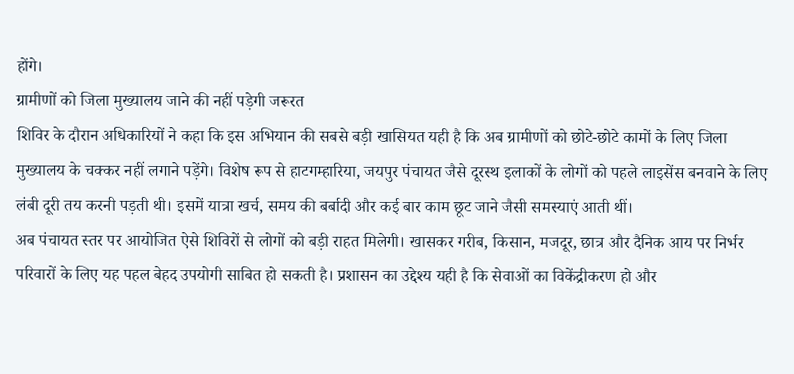होंगे।
ग्रामीणों को जिला मुख्यालय जाने की नहीं पड़ेगी जरूरत
शिविर के दौरान अधिकारियों ने कहा कि इस अभियान की सबसे बड़ी खासियत यही है कि अब ग्रामीणों को छोटे-छोटे कामों के लिए जिला मुख्यालय के चक्कर नहीं लगाने पड़ेंगे। विशेष रूप से हाटगम्हारिया, जयपुर पंचायत जैसे दूरस्थ इलाकों के लोगों को पहले लाइसेंस बनवाने के लिए लंबी दूरी तय करनी पड़ती थी। इसमें यात्रा खर्च, समय की बर्बादी और कई बार काम छूट जाने जैसी समस्याएं आती थीं।
अब पंचायत स्तर पर आयोजित ऐसे शिविरों से लोगों को बड़ी राहत मिलेगी। खासकर गरीब, किसान, मजदूर, छात्र और दैनिक आय पर निर्भर परिवारों के लिए यह पहल बेहद उपयोगी साबित हो सकती है। प्रशासन का उद्देश्य यही है कि सेवाओं का विकेंद्रीकरण हो और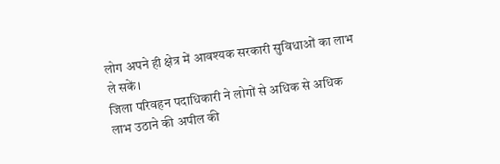लोग अपने ही क्षेत्र में आवश्यक सरकारी सुविधाओं का लाभ ले सकें।
जिला परिवहन पदाधिकारी ने लोगों से अधिक से अधिक लाभ उठाने की अपील की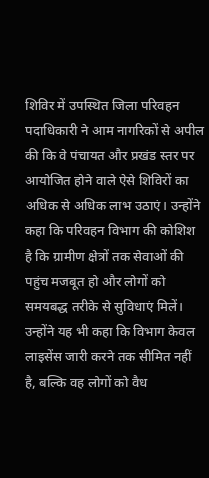शिविर में उपस्थित जिला परिवहन पदाधिकारी ने आम नागरिकों से अपील की कि वे पंचायत और प्रखंड स्तर पर आयोजित होने वाले ऐसे शिविरों का अधिक से अधिक लाभ उठाएं। उन्होंने कहा कि परिवहन विभाग की कोशिश है कि ग्रामीण क्षेत्रों तक सेवाओं की पहुंच मजबूत हो और लोगों को समयबद्ध तरीके से सुविधाएं मिलें।
उन्होंने यह भी कहा कि विभाग केवल लाइसेंस जारी करने तक सीमित नहीं है, बल्कि वह लोगों को वैध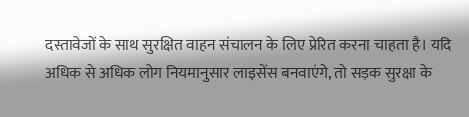दस्तावेजों के साथ सुरक्षित वाहन संचालन के लिए प्रेरित करना चाहता है। यदि अधिक से अधिक लोग नियमानुसार लाइसेंस बनवाएंगे, तो सड़क सुरक्षा के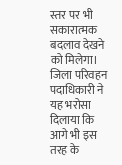स्तर पर भी सकारात्मक बदलाव देखने को मिलेगा। जिला परिवहन पदाधिकारी ने यह भरोसा दिलाया कि आगे भी इस तरह के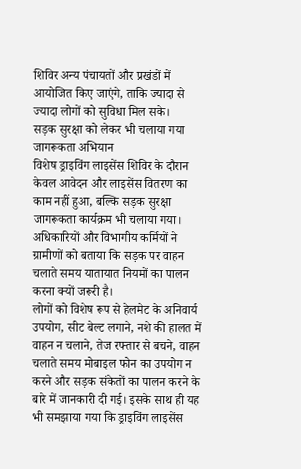शिविर अन्य पंचायतों और प्रखंडों में आयोजित किए जाएंगे, ताकि ज्यादा से ज्यादा लोगों को सुविधा मिल सके।
सड़क सुरक्षा को लेकर भी चलाया गया जागरूकता अभियान
विशेष ड्राइविंग लाइसेंस शिविर के दौरान केवल आवेदन और लाइसेंस वितरण का काम नहीं हुआ, बल्कि सड़क सुरक्षा जागरूकता कार्यक्रम भी चलाया गया। अधिकारियों और विभागीय कर्मियों ने ग्रामीणों को बताया कि सड़क पर वाहन चलाते समय यातायात नियमों का पालन करना क्यों जरूरी है।
लोगों को विशेष रूप से हेलमेट के अनिवार्य उपयोग, सीट बेल्ट लगाने, नशे की हालत में वाहन न चलाने, तेज रफ्तार से बचने, वाहन चलाते समय मोबाइल फोन का उपयोग न करने और सड़क संकेतों का पालन करने के बारे में जानकारी दी गई। इसके साथ ही यह भी समझाया गया कि ड्राइविंग लाइसेंस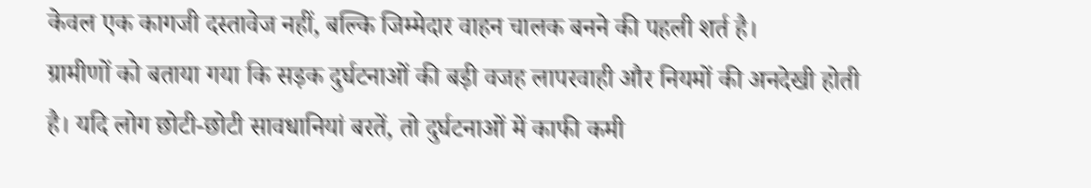केवल एक कागजी दस्तावेज नहीं, बल्कि जिम्मेदार वाहन चालक बनने की पहली शर्त है।
ग्रामीणों को बताया गया कि सड़क दुर्घटनाओं की बड़ी वजह लापरवाही और नियमों की अनदेखी होती है। यदि लोग छोटी-छोटी सावधानियां बरतें, तो दुर्घटनाओं में काफी कमी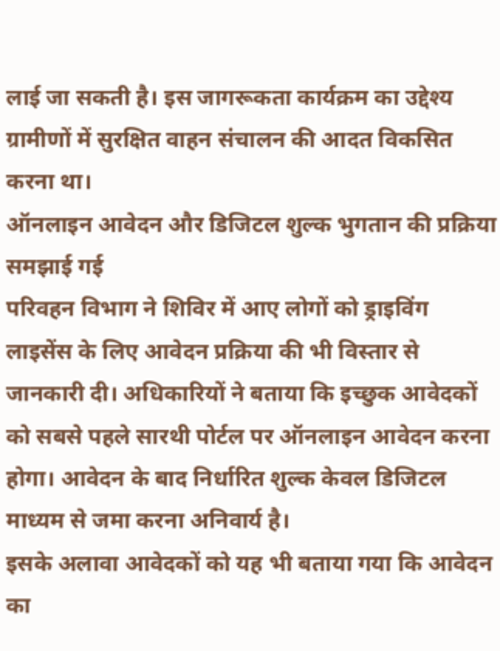लाई जा सकती है। इस जागरूकता कार्यक्रम का उद्देश्य ग्रामीणों में सुरक्षित वाहन संचालन की आदत विकसित करना था।
ऑनलाइन आवेदन और डिजिटल शुल्क भुगतान की प्रक्रिया समझाई गई
परिवहन विभाग ने शिविर में आए लोगों को ड्राइविंग लाइसेंस के लिए आवेदन प्रक्रिया की भी विस्तार से जानकारी दी। अधिकारियों ने बताया कि इच्छुक आवेदकों को सबसे पहले सारथी पोर्टल पर ऑनलाइन आवेदन करना होगा। आवेदन के बाद निर्धारित शुल्क केवल डिजिटल माध्यम से जमा करना अनिवार्य है।
इसके अलावा आवेदकों को यह भी बताया गया कि आवेदन का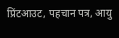प्रिंटआउट, पहचान पत्र, आयु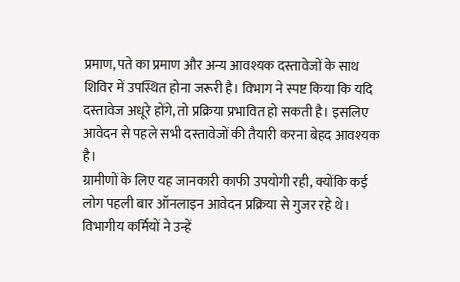प्रमाण, पते का प्रमाण और अन्य आवश्यक दस्तावेजों के साथ शिविर में उपस्थित होना जरूरी है। विभाग ने स्पष्ट किया कि यदि दस्तावेज अधूरे होंगे, तो प्रक्रिया प्रभावित हो सकती है। इसलिए आवेदन से पहले सभी दस्तावेजों की तैयारी करना बेहद आवश्यक है।
ग्रामीणों के लिए यह जानकारी काफी उपयोगी रही, क्योंकि कई लोग पहली बार ऑनलाइन आवेदन प्रक्रिया से गुजर रहे थे। विभागीय कर्मियों ने उन्हें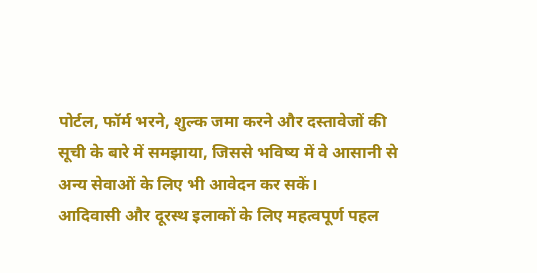पोर्टल, फॉर्म भरने, शुल्क जमा करने और दस्तावेजों की सूची के बारे में समझाया, जिससे भविष्य में वे आसानी से अन्य सेवाओं के लिए भी आवेदन कर सकें।
आदिवासी और दूरस्थ इलाकों के लिए महत्वपूर्ण पहल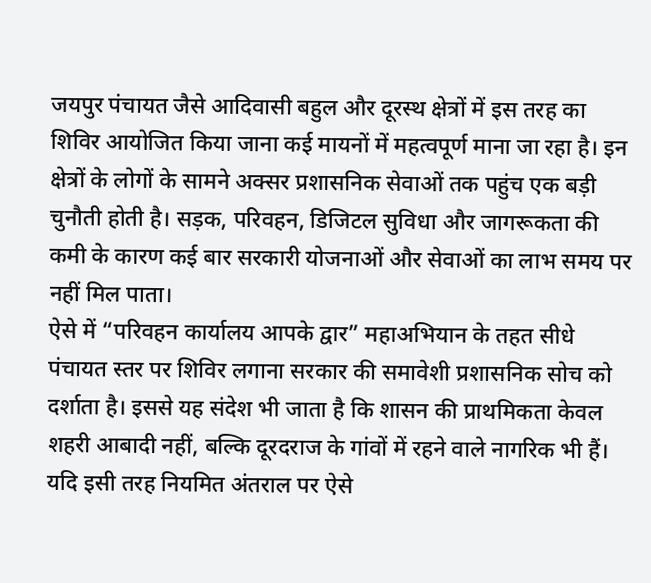जयपुर पंचायत जैसे आदिवासी बहुल और दूरस्थ क्षेत्रों में इस तरह का शिविर आयोजित किया जाना कई मायनों में महत्वपूर्ण माना जा रहा है। इन क्षेत्रों के लोगों के सामने अक्सर प्रशासनिक सेवाओं तक पहुंच एक बड़ी चुनौती होती है। सड़क, परिवहन, डिजिटल सुविधा और जागरूकता की कमी के कारण कई बार सरकारी योजनाओं और सेवाओं का लाभ समय पर नहीं मिल पाता।
ऐसे में “परिवहन कार्यालय आपके द्वार” महाअभियान के तहत सीधे पंचायत स्तर पर शिविर लगाना सरकार की समावेशी प्रशासनिक सोच को दर्शाता है। इससे यह संदेश भी जाता है कि शासन की प्राथमिकता केवल शहरी आबादी नहीं, बल्कि दूरदराज के गांवों में रहने वाले नागरिक भी हैं। यदि इसी तरह नियमित अंतराल पर ऐसे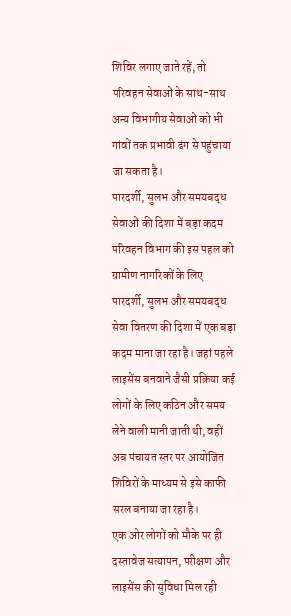शिविर लगाए जाते रहें, तो परिवहन सेवाओं के साथ-साथ अन्य विभागीय सेवाओं को भी गांवों तक प्रभावी ढंग से पहुंचाया जा सकता है।
पारदर्शी, सुलभ और समयबद्ध सेवाओं की दिशा में बड़ा कदम
परिवहन विभाग की इस पहल को ग्रामीण नागरिकों के लिए पारदर्शी, सुलभ और समयबद्ध सेवा वितरण की दिशा में एक बड़ा कदम माना जा रहा है। जहां पहले लाइसेंस बनवाने जैसी प्रक्रिया कई लोगों के लिए कठिन और समय लेने वाली मानी जाती थी, वहीं अब पंचायत स्तर पर आयोजित शिविरों के माध्यम से इसे काफी सरल बनाया जा रहा है।
एक ओर लोगों को मौके पर ही दस्तावेज सत्यापन, परीक्षण और लाइसेंस की सुविधा मिल रही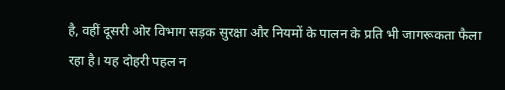है, वहीं दूसरी ओर विभाग सड़क सुरक्षा और नियमों के पालन के प्रति भी जागरूकता फैला रहा है। यह दोहरी पहल न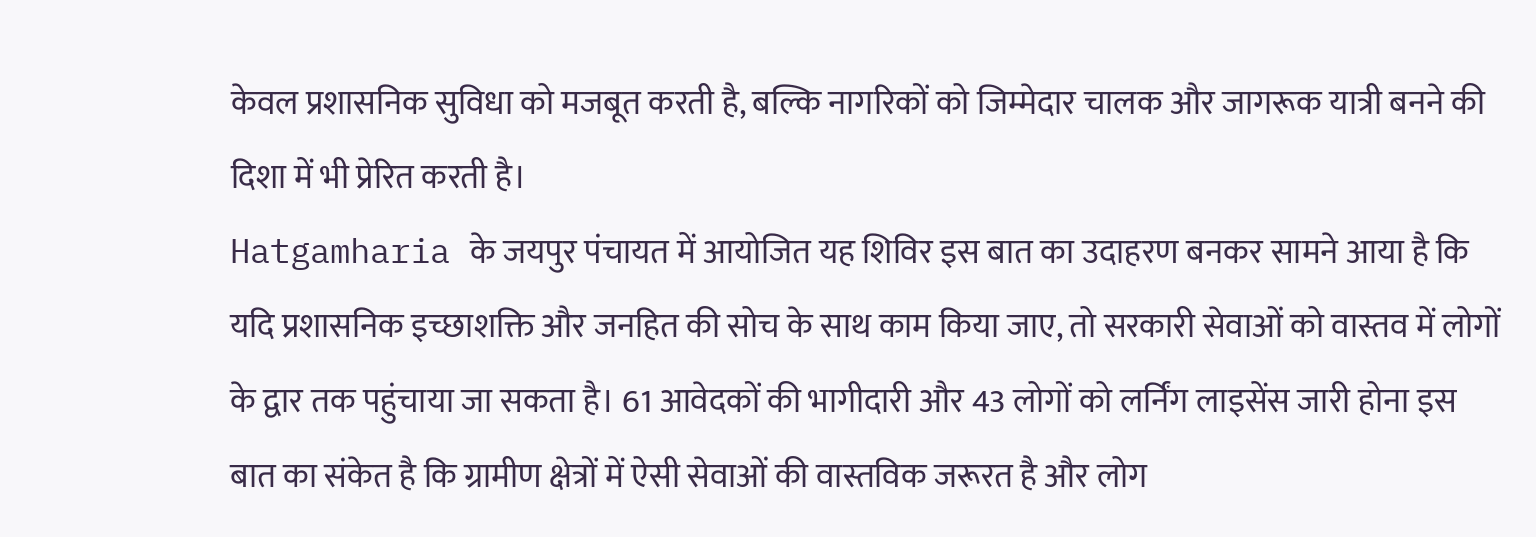केवल प्रशासनिक सुविधा को मजबूत करती है, बल्कि नागरिकों को जिम्मेदार चालक और जागरूक यात्री बनने की दिशा में भी प्रेरित करती है।
Hatgamharia के जयपुर पंचायत में आयोजित यह शिविर इस बात का उदाहरण बनकर सामने आया है कि यदि प्रशासनिक इच्छाशक्ति और जनहित की सोच के साथ काम किया जाए, तो सरकारी सेवाओं को वास्तव में लोगों के द्वार तक पहुंचाया जा सकता है। 61 आवेदकों की भागीदारी और 43 लोगों को लर्निंग लाइसेंस जारी होना इस बात का संकेत है कि ग्रामीण क्षेत्रों में ऐसी सेवाओं की वास्तविक जरूरत है और लोग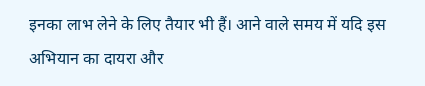इनका लाभ लेने के लिए तैयार भी हैं। आने वाले समय में यदि इस अभियान का दायरा और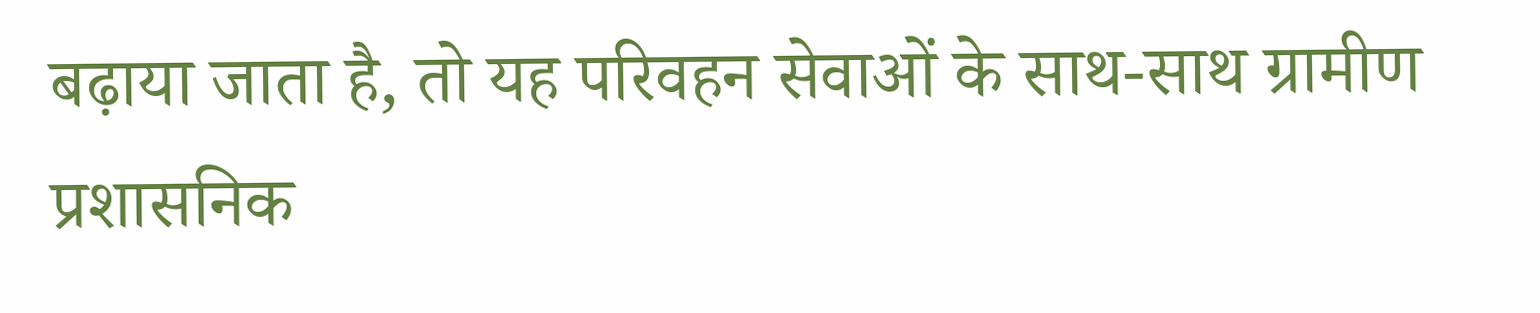बढ़ाया जाता है, तो यह परिवहन सेवाओं के साथ-साथ ग्रामीण प्रशासनिक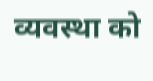व्यवस्था को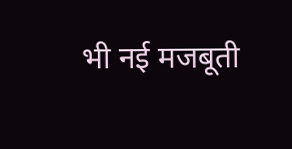भी नई मजबूती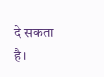दे सकता है।